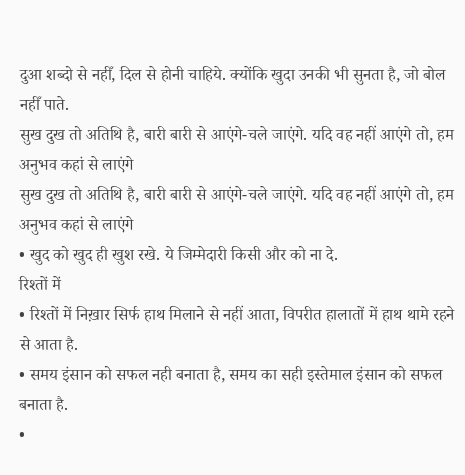दुआ शब्दो से नहीँ, दिल से होनी चाहिये. क्योंकि खुदा उनकी भी सुनता है, जो बोल नहीँ पाते.
सुख दुख तो अतिथि है, बारी बारी से आएंगे-चले जाएंगे. यदि वह नहीं आएंगे तो, हम अनुभव कहां से लाएंगे
सुख दुख तो अतिथि है, बारी बारी से आएंगे-चले जाएंगे. यदि वह नहीं आएंगे तो, हम अनुभव कहां से लाएंगे
• खुद को खुद ही खुश रखे. ये जिम्मेदारी किसी और को ना दे.
रिश्तों में
• रिश्तों में निख़ार सिर्फ हाथ मिलाने से नहीं आता, विपरीत हालातों में हाथ थामे रहने से आता है.
• समय इंसान को सफल नही बनाता है, समय का सही इस्तेमाल इंसान को सफल बनाता है.
•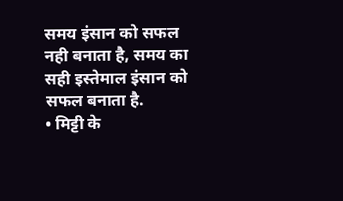समय इंसान को सफल नही बनाता है, समय का सही इस्तेमाल इंसान को सफल बनाता है.
• मिट्टी के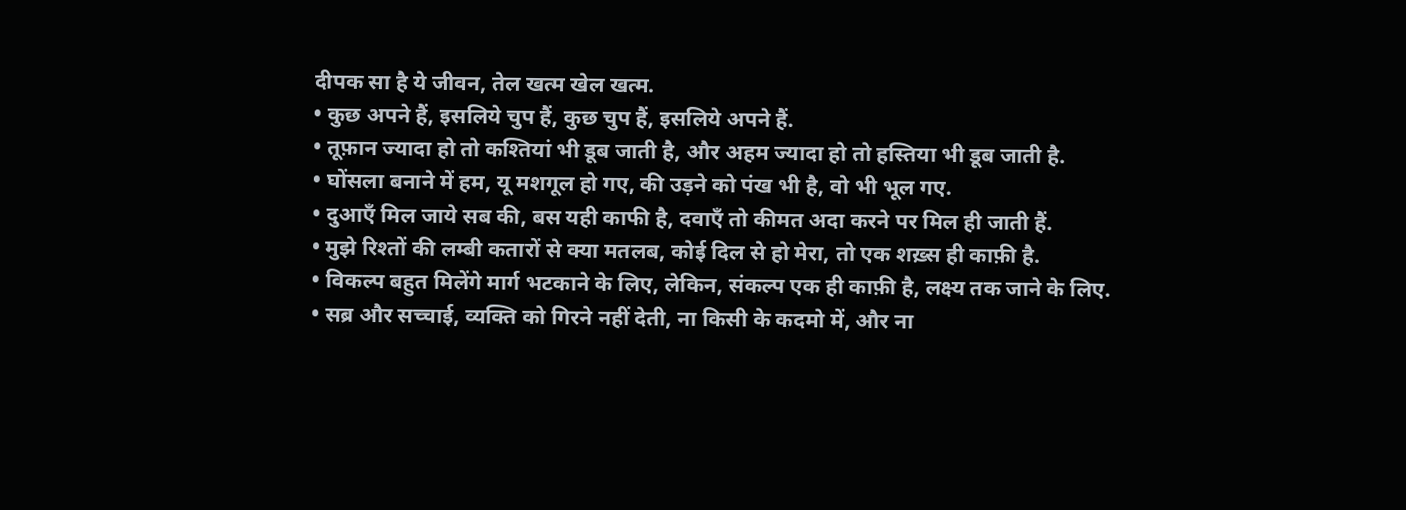दीपक सा है ये जीवन, तेल खत्म खेल खत्म.
• कुछ अपने हैं, इसलिये चुप हैं, कुछ चुप हैं, इसलिये अपने हैं.
• तूफ़ान ज्यादा हो तो कश्तियां भी डूब जाती है, और अहम ज्यादा हो तो हस्तिया भी डूब जाती है.
• घोंसला बनाने में हम, यू मशगूल हो गए, की उड़ने को पंख भी है, वो भी भूल गए.
• दुआएँ मिल जाये सब की, बस यही काफी है, दवाएँ तो कीमत अदा करने पर मिल ही जाती हैं.
• मुझे रिश्तों की लम्बी कतारों से क्या मतलब, कोई दिल से हो मेरा, तो एक शख़्स ही काफ़ी है.
• विकल्प बहुत मिलेंगे मार्ग भटकाने के लिए, लेकिन, संकल्प एक ही काफ़ी है, लक्ष्य तक जाने के लिए.
• सब्र और सच्चाई, व्यक्ति को गिरने नहीं देती, ना किसी के कदमो में, और ना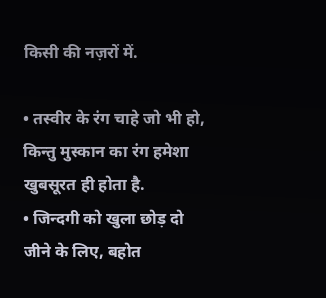किसी की नज़रों में.

• तस्वीर के रंग चाहे जो भी हो, किन्तु मुस्कान का रंग हमेशा खुबसूरत ही होता है.
• जिन्दगी को खुला छोड़ दो जीने के लिए, बहोत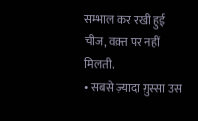सम्भाल कर रखी हुई चीज, वक़्त पर नहीं मिलती.
• सबसे ज़्यादा ग़ुस्सा उस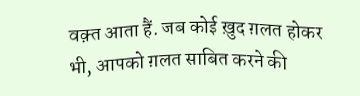वक़्त आता हैं. जब कोई ख़ुद ग़लत होकर भी, आपको ग़लत साबित करने की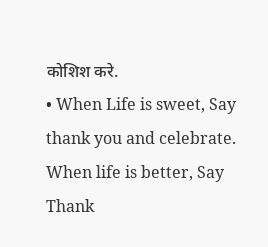कोशिश करे.
• When Life is sweet, Say thank you and celebrate. When life is better, Say Thank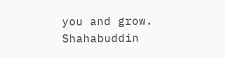you and grow.
Shahabuddin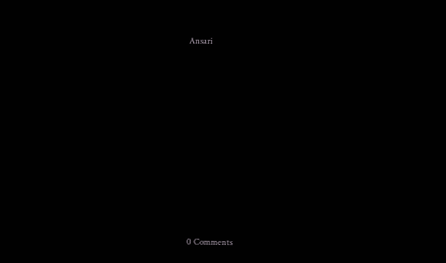Ansari















0 Comments